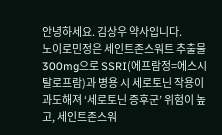안녕하세요. 김상우 약사입니다.
노이로민정은 세인트존스워트 추출물 300mg으로 SSRI(에프람정=에스시탈로프람)과 병용 시 세로토닌 작용이 과도해져 ‘세로토닌 증후군’ 위험이 높고, 세인트존스워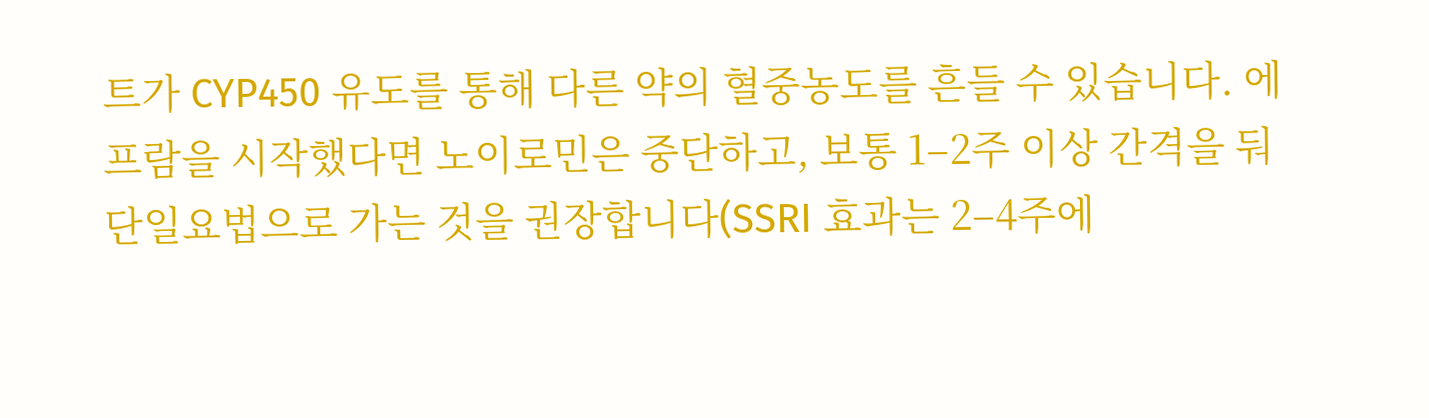트가 CYP450 유도를 통해 다른 약의 혈중농도를 흔들 수 있습니다. 에프람을 시작했다면 노이로민은 중단하고, 보통 1–2주 이상 간격을 둬 단일요법으로 가는 것을 권장합니다(SSRI 효과는 2–4주에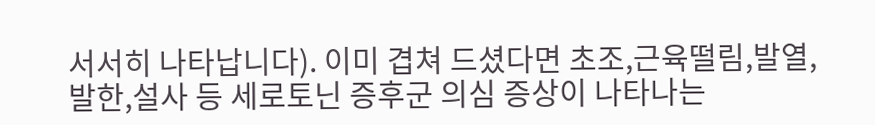서서히 나타납니다). 이미 겹쳐 드셨다면 초조,근육떨림,발열,발한,설사 등 세로토닌 증후군 의심 증상이 나타나는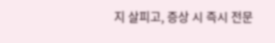지 살피고, 증상 시 즉시 전문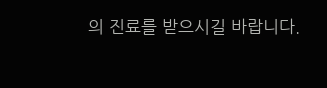의 진료를 받으시길 바랍니다.